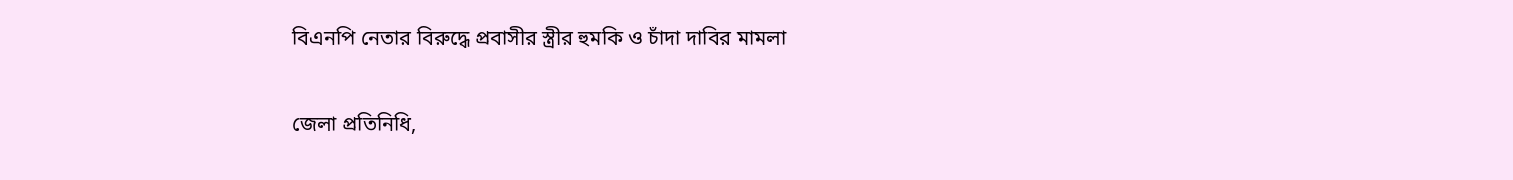বিএনপি নেতার বিরুদ্ধে প্রবাসীর স্ত্রীর হুমকি ও চাঁদা দাবির মামলা

জেলা প্রতিনিধি,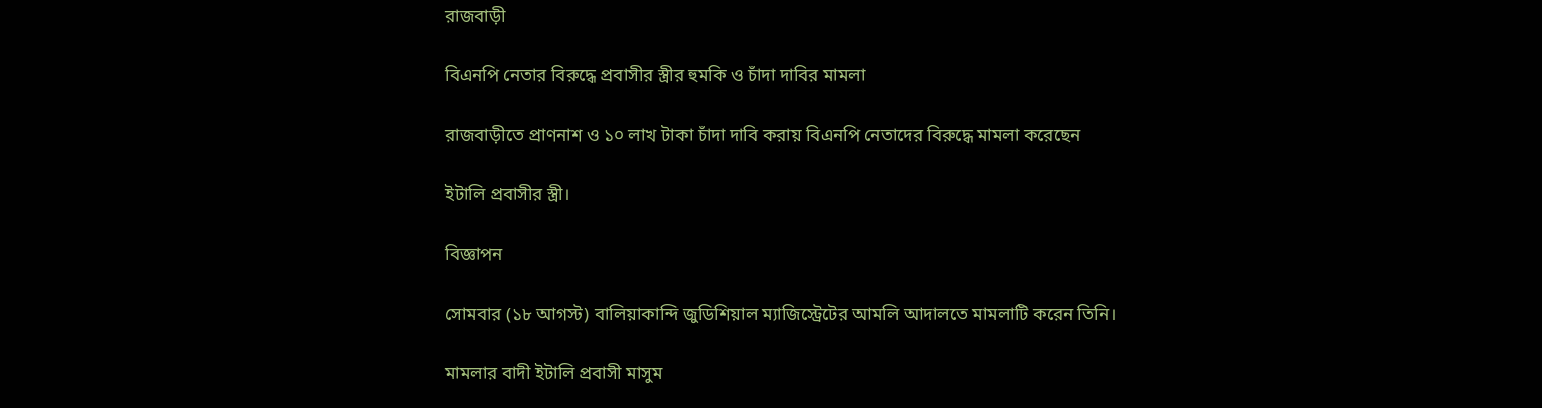রাজবাড়ী

বিএনপি নেতার বিরুদ্ধে প্রবাসীর স্ত্রীর হুমকি ও চাঁদা দাবির মামলা

রাজবাড়ীতে প্রাণনাশ ও ১০ লাখ টাকা চাঁদা দাবি করায় বিএনপি নেতাদের বিরুদ্ধে মামলা করেছেন

ইটালি প্রবাসীর স্ত্রী।

বিজ্ঞাপন

সোমবার (১৮ আগস্ট) বালিয়াকান্দি জুডিশিয়াল ম্যাজিস্ট্রেটের আমলি আদালতে মামলাটি করেন তিনি।

মামলার বাদী ইটালি প্রবাসী মাসুম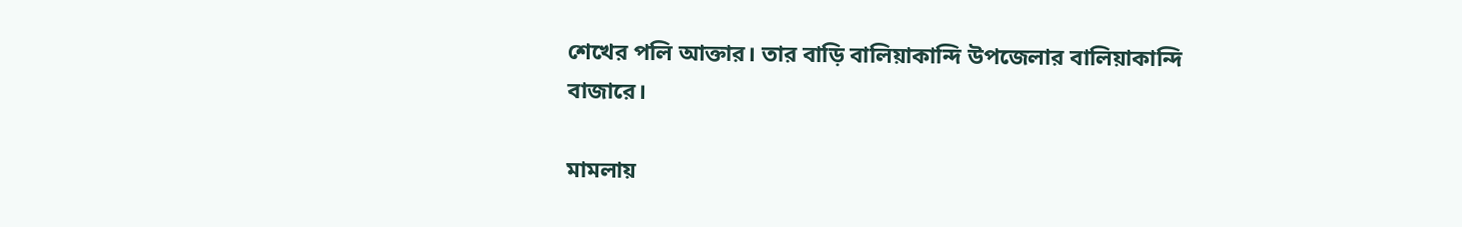শেখের পলি আক্তার। তার বাড়ি বালিয়াকান্দি উপজেলার বালিয়াকান্দি বাজারে।

মামলায়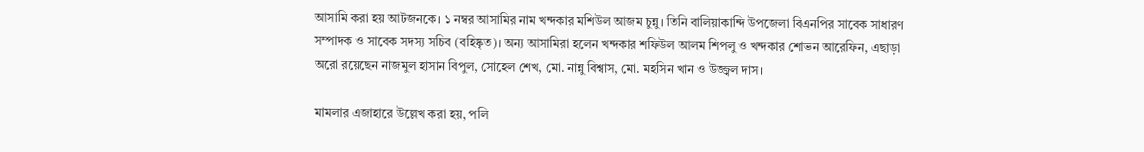আসামি করা হয় আটজনকে। ১ নম্বর আসামির নাম খন্দকার মশিউল আজম চুন্নু। তিনি বালিয়াকান্দি উপজেলা বিএনপির সাবেক সাধারণ সম্পাদক ও সাবেক সদস্য সচিব (বহিষ্কৃত)। অন্য আসামিরা হলেন খন্দকার শফিউল আলম শিপলু ও খন্দকার শোভন আরেফিন, এছাড়া অরো রয়েছেন নাজমুল হাসান বিপুল, সোহেল শেখ, মো. নান্নু বিশ্বাস, মো. মহসিন খান ও উজ্জ্বল দাস।

মামলার এজাহারে উল্লেখ করা হয়, পলি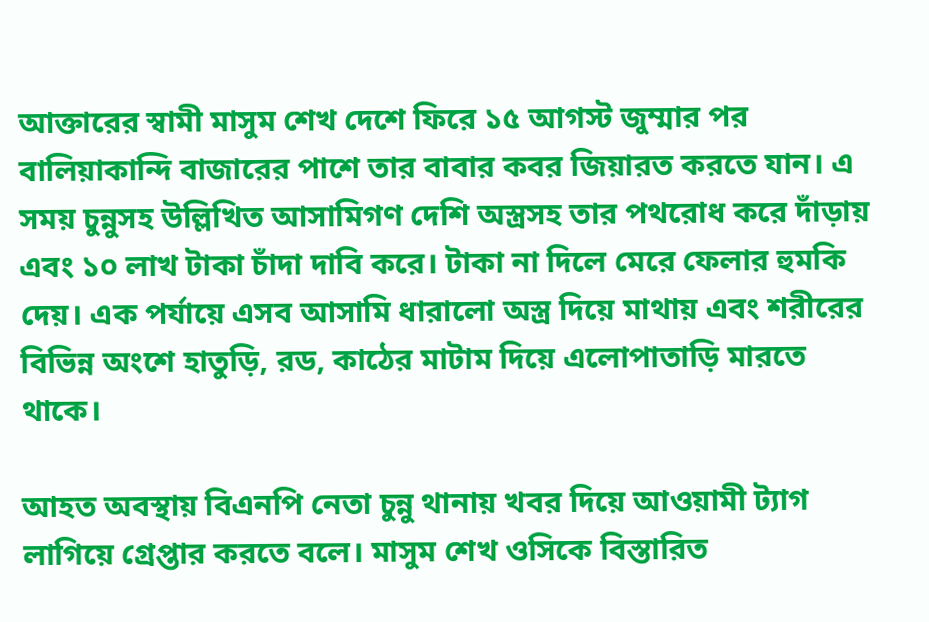আক্তারের স্বামী মাসুম শেখ দেশে ফিরে ১৫ আগস্ট জুম্মার পর বালিয়াকান্দি বাজারের পাশে তার বাবার কবর জিয়ারত করতে যান। এ সময় চুন্নুসহ উল্লিখিত আসামিগণ দেশি অস্ত্রসহ তার পথরোধ করে দাঁড়ায় এবং ১০ লাখ টাকা চাঁদা দাবি করে। টাকা না দিলে মেরে ফেলার হুমকি দেয়। এক পর্যায়ে এসব আসামি ধারালো অস্ত্র দিয়ে মাথায় এবং শরীরের বিভিন্ন অংশে হাতুড়ি, রড, কাঠের মাটাম দিয়ে এলোপাতাড়ি মারতে থাকে।

আহত অবস্থায় বিএনপি নেতা চুন্নু থানায় খবর দিয়ে আওয়ামী ট্যাগ লাগিয়ে গ্রেপ্তার করতে বলে। মাসুম শেখ ওসিকে বিস্তারিত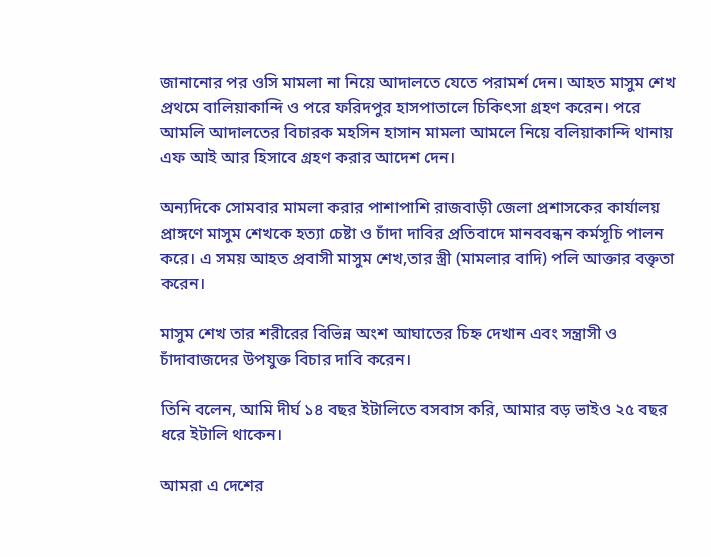জানানোর পর ওসি মামলা না নিয়ে আদালতে যেতে পরামর্শ দেন। আহত মাসুম শেখ প্রথমে বালিয়াকান্দি ও পরে ফরিদপুর হাসপাতালে চিকিৎসা গ্রহণ করেন। পরে আমলি আদালতের বিচারক মহসিন হাসান মামলা আমলে নিয়ে বলিয়াকান্দি থানায় এফ আই আর হিসাবে গ্রহণ করার আদেশ দেন।

অন্যদিকে সোমবার মামলা করার পাশাপাশি রাজবাড়ী জেলা প্রশাসকের কার্যালয় প্রাঙ্গণে মাসুম শেখকে হত্যা চেষ্টা ও চাঁদা দাবির প্রতিবাদে মানববন্ধন কর্মসূচি পালন করে। এ সময় আহত প্রবাসী মাসুম শেখ,তার স্ত্রী (মামলার বাদি) পলি আক্তার বক্তৃতা করেন।

মাসুম শেখ তার শরীরের বিভিন্ন অংশ আঘাতের চিহ্ন দেখান এবং সন্ত্রাসী ও চাঁদাবাজদের উপযুক্ত বিচার দাবি করেন।

তিনি বলেন, আমি দীর্ঘ ১৪ বছর ইটালিতে বসবাস করি, আমার বড় ভাইও ২৫ বছর ধরে ইটালি থাকেন।

আমরা এ দেশের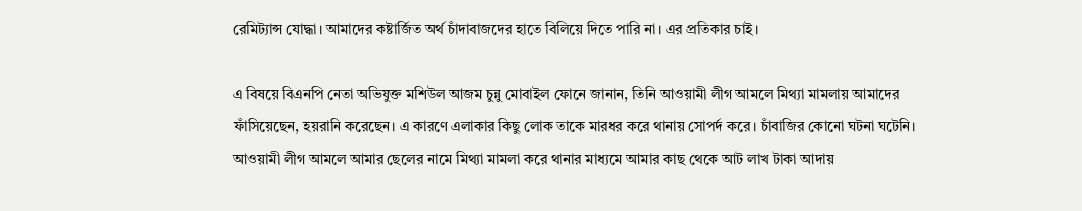রেমিট্যান্স যোদ্ধা। আমাদের কষ্টার্জিত অর্থ চাঁদাবাজদের হাতে বিলিয়ে দিতে পারি না। এর প্রতিকার চাই।

এ বিষয়ে বিএনপি নেতা অভিযুক্ত মশিউল আজম চুন্নু মোবাইল ফোনে জানান, তিনি আওয়ামী লীগ আমলে মিথ্যা মামলায় আমাদের ফাঁসিয়েছেন, হয়রানি করেছেন। এ কারণে এলাকার কিছু লোক তাকে মারধর করে থানায় সোপর্দ করে। চাঁবাজির কোনো ঘটনা ঘটেনি। আওয়ামী লীগ আমলে আমার ছেলের নামে মিথ্যা মামলা করে থানার মাধ্যমে আমার কাছ থেকে আট লাখ টাকা আদায়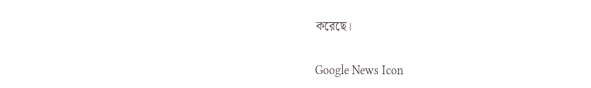করেছে।

Google News Icon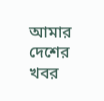আমার দেশের খবর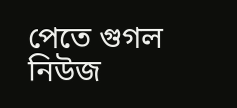পেতে গুগল নিউজ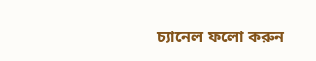চ্যানেল ফলো করুন